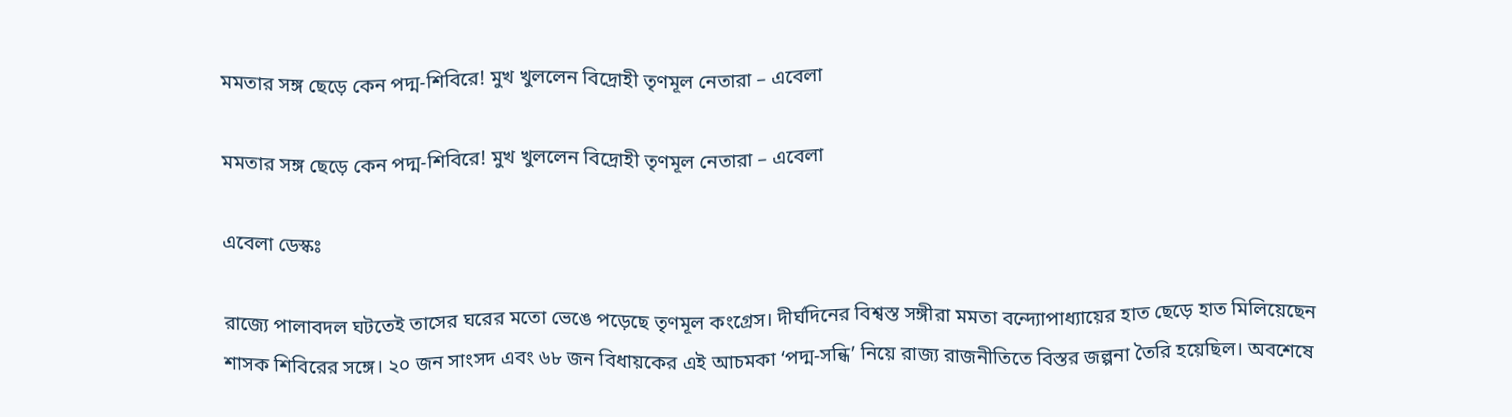মমতার সঙ্গ ছেড়ে কেন পদ্ম-শিবিরে! মুখ খুললেন বিদ্রোহী তৃণমূল নেতারা – এবেলা

মমতার সঙ্গ ছেড়ে কেন পদ্ম-শিবিরে! মুখ খুললেন বিদ্রোহী তৃণমূল নেতারা – এবেলা

এবেলা ডেস্কঃ

রাজ্যে পালাবদল ঘটতেই তাসের ঘরের মতো ভেঙে পড়েছে তৃণমূল কংগ্রেস। দীর্ঘদিনের বিশ্বস্ত সঙ্গীরা মমতা বন্দ্যোপাধ্যায়ের হাত ছেড়ে হাত মিলিয়েছেন শাসক শিবিরের সঙ্গে। ২০ জন সাংসদ এবং ৬৮ জন বিধায়কের এই আচমকা ‘পদ্ম-সন্ধি’ নিয়ে রাজ্য রাজনীতিতে বিস্তর জল্পনা তৈরি হয়েছিল। অবশেষে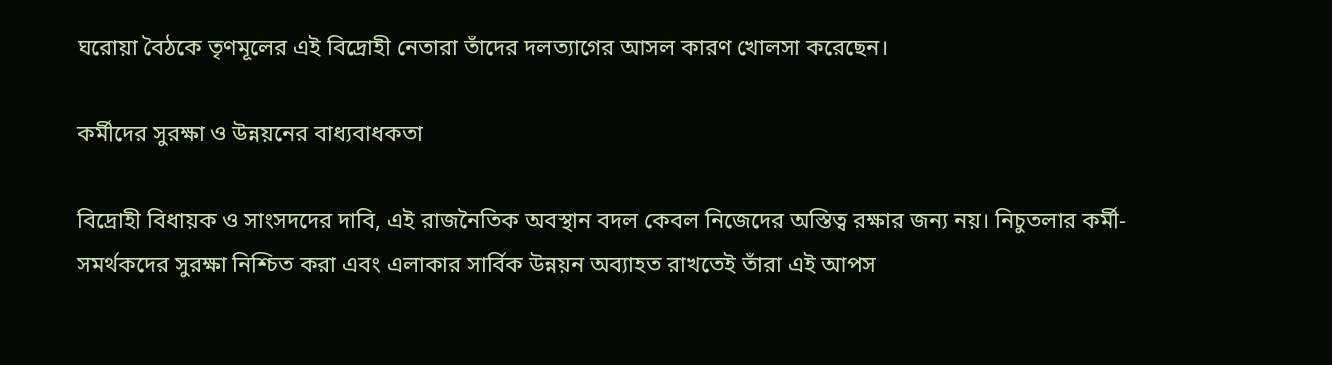ঘরোয়া বৈঠকে তৃণমূলের এই বিদ্রোহী নেতারা তাঁদের দলত্যাগের আসল কারণ খোলসা করেছেন।

কর্মীদের সুরক্ষা ও উন্নয়নের বাধ্যবাধকতা

বিদ্রোহী বিধায়ক ও সাংসদদের দাবি, এই রাজনৈতিক অবস্থান বদল কেবল নিজেদের অস্তিত্ব রক্ষার জন্য নয়। নিচুতলার কর্মী-সমর্থকদের সুরক্ষা নিশ্চিত করা এবং এলাকার সার্বিক উন্নয়ন অব্যাহত রাখতেই তাঁরা এই আপস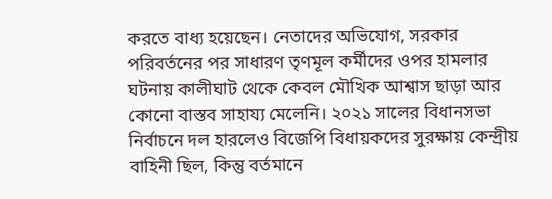করতে বাধ্য হয়েছেন। নেতাদের অভিযোগ, সরকার পরিবর্তনের পর সাধারণ তৃণমূল কর্মীদের ওপর হামলার ঘটনায় কালীঘাট থেকে কেবল মৌখিক আশ্বাস ছাড়া আর কোনো বাস্তব সাহায্য মেলেনি। ২০২১ সালের বিধানসভা নির্বাচনে দল হারলেও বিজেপি বিধায়কদের সুরক্ষায় কেন্দ্রীয় বাহিনী ছিল, কিন্তু বর্তমানে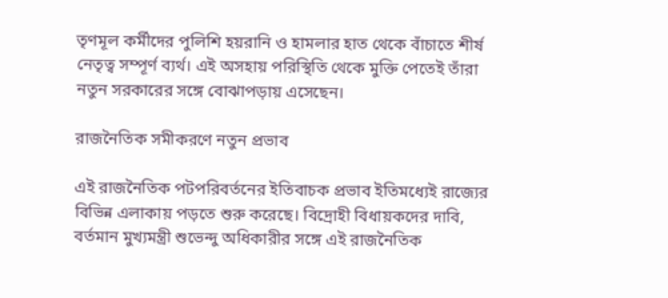তৃণমূল কর্মীদের পুলিশি হয়রানি ও হামলার হাত থেকে বাঁচাতে শীর্ষ নেতৃত্ব সম্পূর্ণ ব্যর্থ। এই অসহায় পরিস্থিতি থেকে মুক্তি পেতেই তাঁরা নতুন সরকারের সঙ্গে বোঝাপড়ায় এসেছেন।

রাজনৈতিক সমীকরণে নতুন প্রভাব

এই রাজনৈতিক পটপরিবর্তনের ইতিবাচক প্রভাব ইতিমধ্যেই রাজ্যের বিভিন্ন এলাকায় পড়তে শুরু করেছে। বিদ্রোহী বিধায়কদের দাবি, বর্তমান মুখ্যমন্ত্রী শুভেন্দু অধিকারীর সঙ্গে এই রাজনৈতিক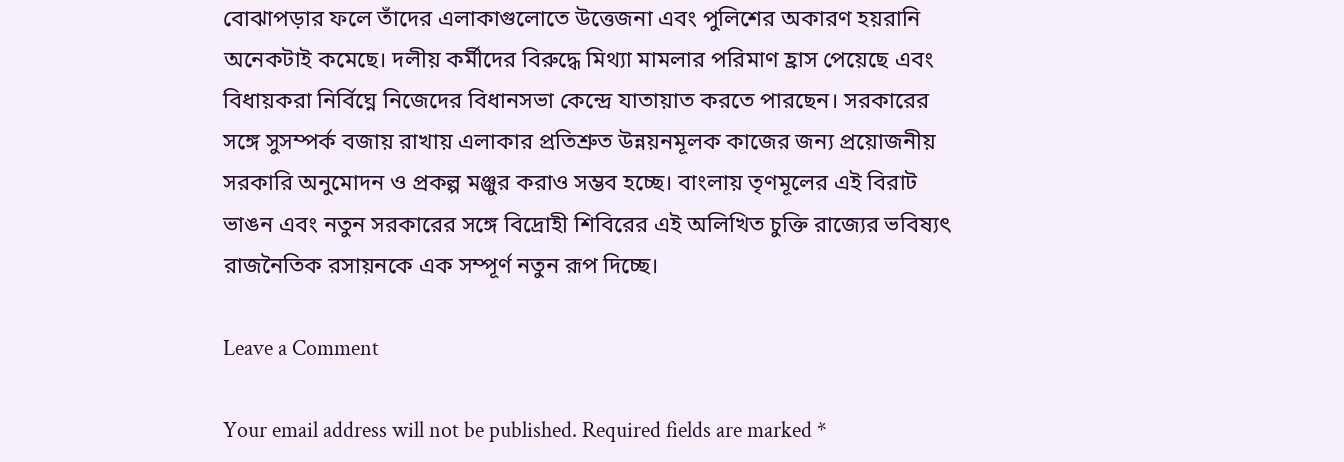বোঝাপড়ার ফলে তাঁদের এলাকাগুলোতে উত্তেজনা এবং পুলিশের অকারণ হয়রানি অনেকটাই কমেছে। দলীয় কর্মীদের বিরুদ্ধে মিথ্যা মামলার পরিমাণ হ্রাস পেয়েছে এবং বিধায়করা নির্বিঘ্নে নিজেদের বিধানসভা কেন্দ্রে যাতায়াত করতে পারছেন। সরকারের সঙ্গে সুসম্পর্ক বজায় রাখায় এলাকার প্রতিশ্রুত উন্নয়নমূলক কাজের জন্য প্রয়োজনীয় সরকারি অনুমোদন ও প্রকল্প মঞ্জুর করাও সম্ভব হচ্ছে। বাংলায় তৃণমূলের এই বিরাট ভাঙন এবং নতুন সরকারের সঙ্গে বিদ্রোহী শিবিরের এই অলিখিত চুক্তি রাজ্যের ভবিষ্যৎ রাজনৈতিক রসায়নকে এক সম্পূর্ণ নতুন রূপ দিচ্ছে।

Leave a Comment

Your email address will not be published. Required fields are marked *